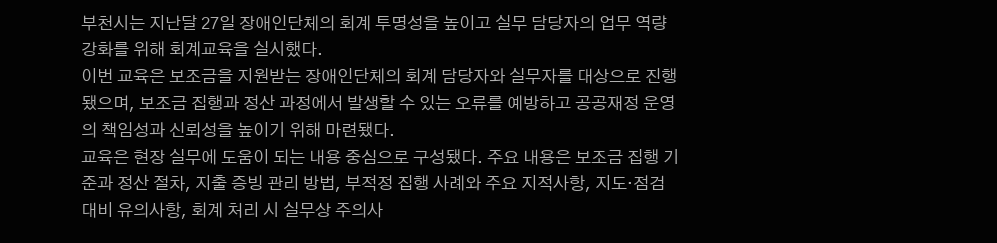부천시는 지난달 27일 장애인단체의 회계 투명성을 높이고 실무 담당자의 업무 역량 강화를 위해 회계교육을 실시했다.
이번 교육은 보조금을 지원받는 장애인단체의 회계 담당자와 실무자를 대상으로 진행됐으며, 보조금 집행과 정산 과정에서 발생할 수 있는 오류를 예방하고 공공재정 운영의 책임성과 신뢰성을 높이기 위해 마련됐다.
교육은 현장 실무에 도움이 되는 내용 중심으로 구성됐다. 주요 내용은 보조금 집행 기준과 정산 절차, 지출 증빙 관리 방법, 부적정 집행 사례와 주요 지적사항, 지도·점검 대비 유의사항, 회계 처리 시 실무상 주의사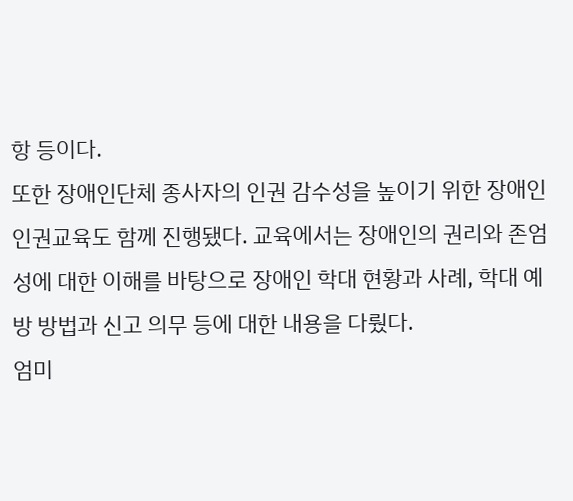항 등이다.
또한 장애인단체 종사자의 인권 감수성을 높이기 위한 장애인 인권교육도 함께 진행됐다. 교육에서는 장애인의 권리와 존엄성에 대한 이해를 바탕으로 장애인 학대 현황과 사례, 학대 예방 방법과 신고 의무 등에 대한 내용을 다뤘다.
엄미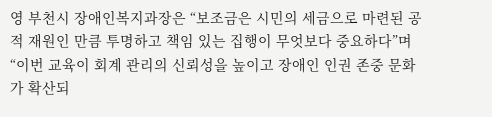영 부천시 장애인복지과장은 “보조금은 시민의 세금으로 마련된 공적 재원인 만큼 투명하고 책임 있는 집행이 무엇보다 중요하다”며 “이번 교육이 회계 관리의 신뢰성을 높이고 장애인 인권 존중 문화가 확산되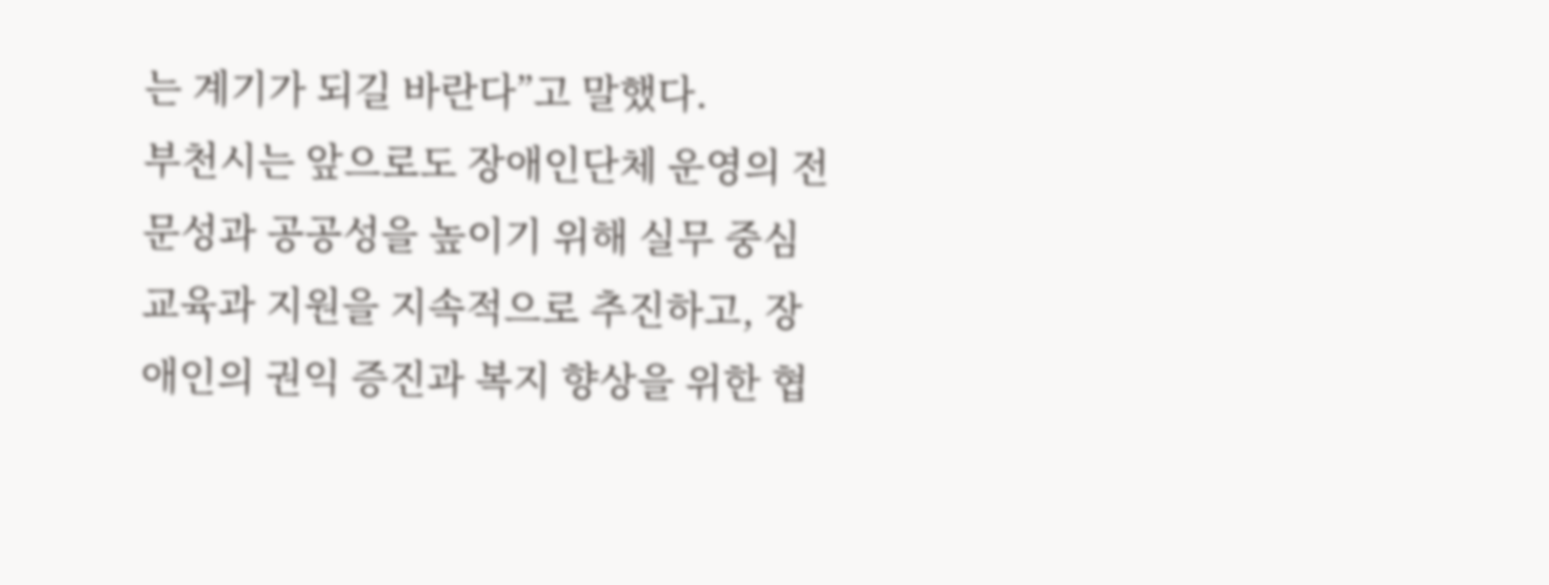는 계기가 되길 바란다”고 말했다.
부천시는 앞으로도 장애인단체 운영의 전문성과 공공성을 높이기 위해 실무 중심 교육과 지원을 지속적으로 추진하고, 장애인의 권익 증진과 복지 향상을 위한 협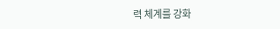력 체계를 강화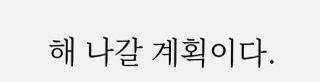해 나갈 계획이다.